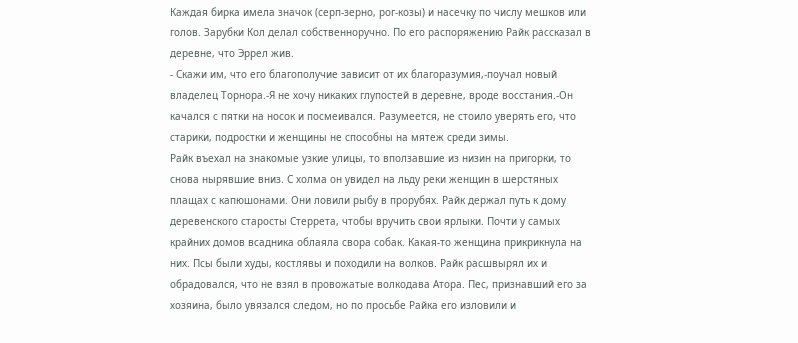Каждая бирка имела значок (серп-зерно, рог-козы) и насечку по числу мешков или голов. Зарубки Кол делал собственноручно. По его распоряжению Райк рассказал в деревне, что Эррел жив.
- Скажи им, что его благополучие зависит от их благоразумия,-поучал новый владелец Торнора.-Я не хочу никаких глупостей в деревне, вроде восстания.-Он качался с пятки на носок и посмеивался. Разумеется, не стоило уверять его, что старики, подростки и женщины не способны на мятеж среди зимы.
Райк въехал на знакомые узкие улицы, то вползавшие из низин на пригорки, то снова нырявшие вниз. С холма он увидел на льду реки женщин в шерстяных плащах с капюшонами. Они ловили рыбу в прорубях. Райк держал путь к дому деревенского старосты Стеррета, чтобы вручить свои ярлыки. Почти у самых крайних домов всадника облаяла свора собак. Какая-то женщина прикрикнула на них. Псы были худы, костлявы и походили на волков. Райк расшвырял их и обрадовался, что не взял в провожатые волкодава Атора. Пес, признавший его за хозяина, было увязался следом, но по просьбе Райка его изловили и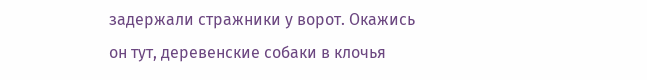задержали стражники у ворот. Окажись он тут, деревенские собаки в клочья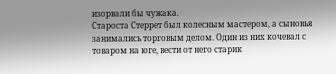изорвали бы чужака.
Староста Стеррет был колесным мастером, а сыновья занимались торговым делом. Один из них кочевал с товаром на юге, вести от него старик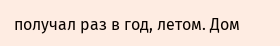получал раз в год, летом. Дом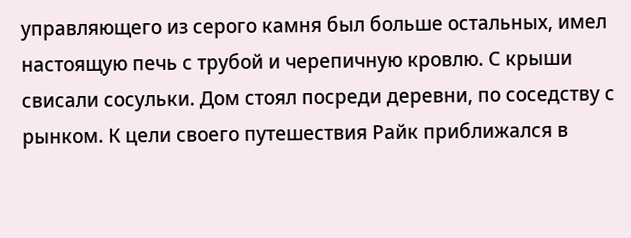управляющего из серого камня был больше остальных, имел настоящую печь с трубой и черепичную кровлю. С крыши свисали сосульки. Дом стоял посреди деревни, по соседству с рынком. К цели своего путешествия Райк приближался в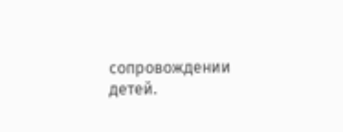сопровождении детей.